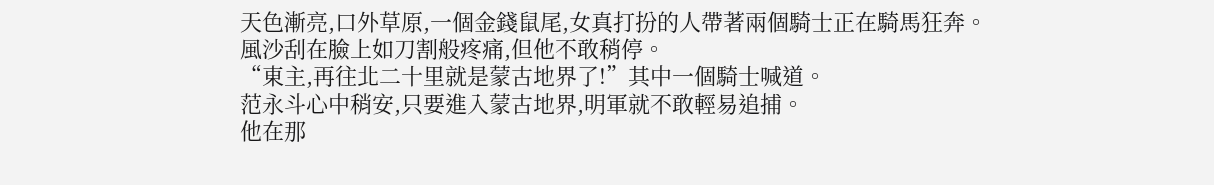天色漸亮,口外草原,一個金錢鼠尾,女真打扮的人帶著兩個騎士正在騎馬狂奔。
風沙刮在臉上如刀割般疼痛,但他不敢稍停。
“東主,再往北二十里就是蒙古地界了!”其中一個騎士喊道。
范永斗心中稍安,只要進入蒙古地界,明軍就不敢輕易追捕。
他在那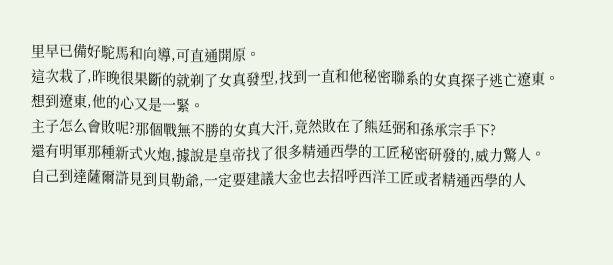里早已備好駝馬和向導,可直通開原。
這次栽了,昨晚很果斷的就剃了女真發型,找到一直和他秘密聯系的女真探子逃亡遼東。
想到遼東,他的心又是一緊。
主子怎么會敗呢?那個戰無不勝的女真大汗,竟然敗在了熊廷弼和孫承宗手下?
還有明軍那種新式火炮,據說是皇帝找了很多精通西學的工匠秘密研發的,威力驚人。
自己到達薩爾滸見到貝勒爺,一定要建議大金也去招呼西洋工匠或者精通西學的人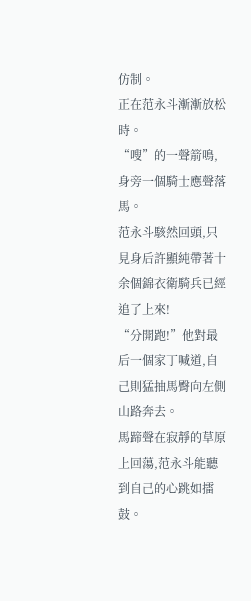仿制。
正在范永斗漸漸放松時。
“嗖”的一聲箭鳴,身旁一個騎士應聲落馬。
范永斗駭然回頭,只見身后許顯純帶著十余個錦衣衛騎兵已經追了上來!
“分開跑!”他對最后一個家丁喊道,自己則猛抽馬臀向左側山路奔去。
馬蹄聲在寂靜的草原上回蕩,范永斗能聽到自己的心跳如擂鼓。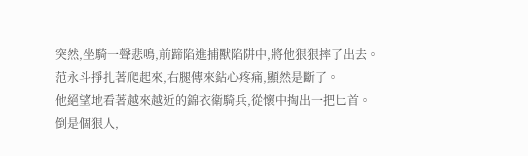突然,坐騎一聲悲鳴,前蹄陷進捕獸陷阱中,將他狠狠摔了出去。
范永斗掙扎著爬起來,右腿傳來鉆心疼痛,顯然是斷了。
他絕望地看著越來越近的錦衣衛騎兵,從懷中掏出一把匕首。
倒是個狠人,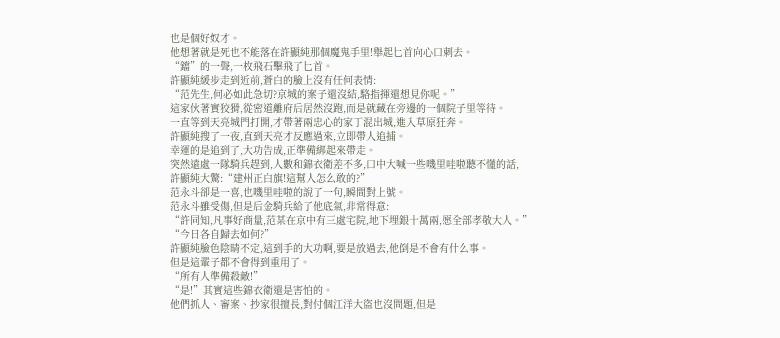也是個好奴才。
他想著就是死也不能落在許顯純那個魔鬼手里!舉起匕首向心口刺去。
“鐺”的一聲,一枚飛石擊飛了匕首。
許顯純緩步走到近前,蒼白的臉上沒有任何表情:
“范先生,何必如此急切?京城的案子還沒結,駱指揮還想見你呢。”
這家伙著實狡猾,從密道離府后居然沒跑,而是就藏在旁邊的一個院子里等待。
一直等到天亮城門打開,才帶著兩忠心的家丁混出城,進入草原狂奔。
許顯純搜了一夜,直到天亮才反應過來,立即帶人追捕。
幸運的是追到了,大功告成,正準備綁起來帶走。
突然遠處一隊騎兵趕到,人數和錦衣衛差不多,口中大喊一些嘰里哇啦聽不懂的話,
許顯純大驚:“建州正白旗!這幫人怎么敢的?”
范永斗卻是一喜,也嘰里哇啦的說了一句,瞬間對上號。
范永斗雖受傷,但是后金騎兵給了他底氣,非常得意:
“許同知,凡事好商量,范某在京中有三處宅院,地下埋銀十萬兩,愿全部孝敬大人。”
“今日各自歸去如何?”
許顯純臉色陰晴不定,這到手的大功啊,要是放過去,他倒是不會有什么事。
但是這輩子都不會得到重用了。
“所有人準備殺敵!”
“是!”其實這些錦衣衛還是害怕的。
他們抓人、審案、抄家很擅長,對付個江洋大盜也沒問題,但是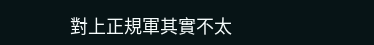對上正規軍其實不太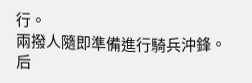行。
兩撥人隨即準備進行騎兵沖鋒。
后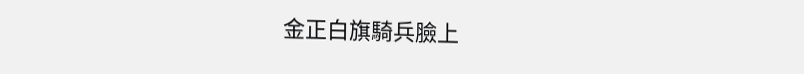金正白旗騎兵臉上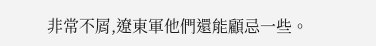非常不屑,遼東軍他們還能顧忌一些。